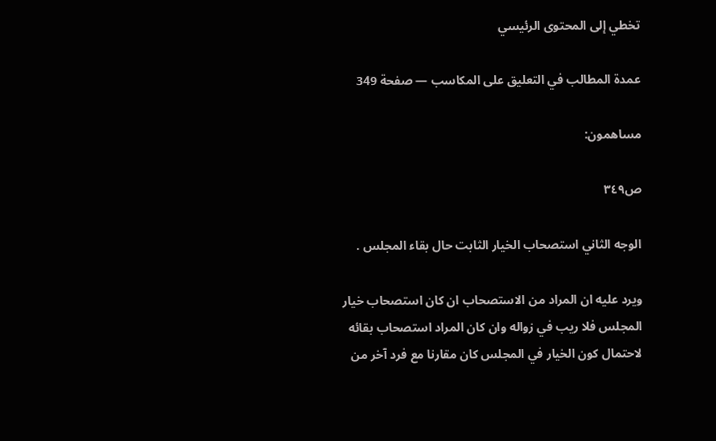تخطي إلى المحتوى الرئيسي

عمدة المطالب في التعليق على المكاسب — صفحة 349

مساهمون:

ص٣٤٩

الوجه الثاني استصحاب الخيار الثابت حال بقاء المجلس .

ويرد عليه ان المراد من الاستصحاب ان كان استصحاب خيار المجلس فلا ريب في زواله وان كان المراد استصحاب بقائه لاحتمال كون الخيار في المجلس كان مقارنا مع فرد آخر من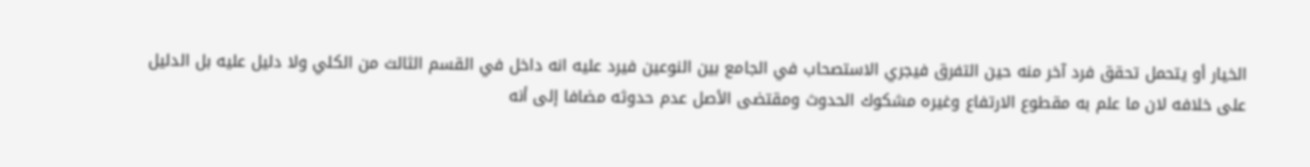الخيار أو يتحمل تحقق فرد آخر منه حين التفرق فيجري الاستصحاب في الجامع بين النوعين فيرد عليه انه داخل في القسم الثالث من الكلي ولا دليل عليه بل الدليل على خلافه لان ما علم به مقطوع الارتفاع وغيره مشكوك الحدوث ومقتضى الأصل عدم حدوثه مضافا إلى أنه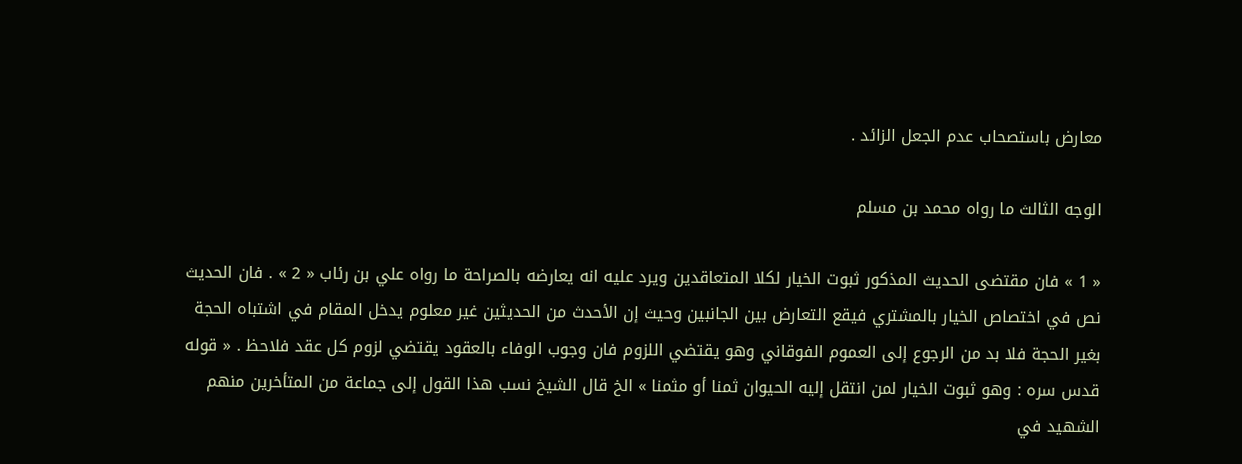معارض باستصحاب عدم الجعل الزائد .

الوجه الثالث ما رواه محمد بن مسلم

« 1 » فان مقتضى الحديث المذكور ثبوت الخيار لكلا المتعاقدين ويرد عليه انه يعارضه بالصراحة ما رواه علي بن رئاب « 2 » . فان الحديث نص في اختصاص الخيار بالمشتري فيقع التعارض بين الجانبين وحيث إن الأحدث من الحديثين غير معلوم يدخل المقام في اشتباه الحجة بغير الحجة فلا بد من الرجوع إلى العموم الفوقاني وهو يقتضي اللزوم فان وجوب الوفاء بالعقود يقتضي لزوم كل عقد فلاحظ . « قوله قدس سره : وهو ثبوت الخيار لمن انتقل إليه الحيوان ثمنا أو مثمنا » الخ قال الشيخ نسب هذا القول إلى جماعة من المتأخرين منهم الشهيد في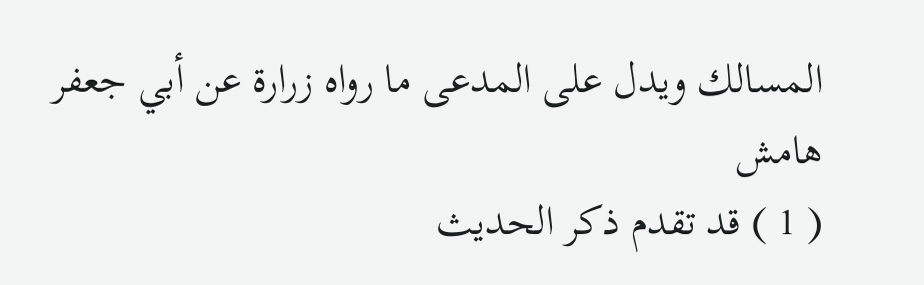المسالك ويدل على المدعى ما رواه زرارة عن أبي جعفر
هامش
( 1 ) قد تقدم ذكر الحديث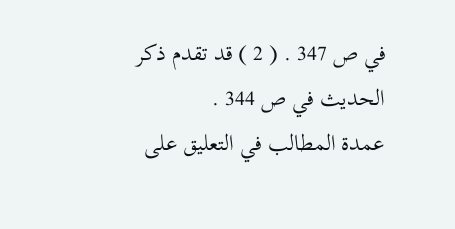في ص 347 . ( 2 ) قد تقدم ذكر الحديث في ص 344 .
عمدة المطالب في التعليق على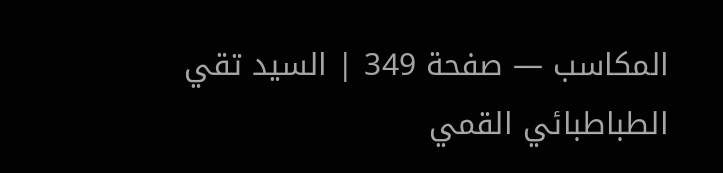المكاسب — صفحة 349 | السيد تقي الطباطبائي القمي